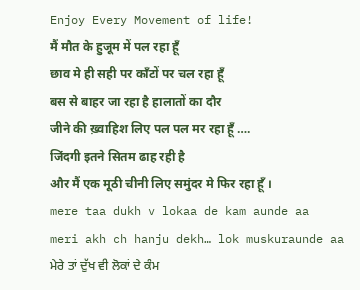Enjoy Every Movement of life!
मैं मौत के हुजूम में पल रहा हूँ
छाव मे ही सही पर काँटों पर चल रहा हूँ
बस से बाहर जा रहा है हालातों का दौर
जीने की ख़्वाहिश लिए पल पल मर रहा हूँ ….
जिंदगी इतने सितम ढाह रही है
और मैं एक मूठी चीनी लिए समुंदर मे फिर रहा हूँ ।
mere taa dukh v lokaa de kam aunde aa
meri akh ch hanju dekh… lok muskuraunde aa
ਮੇਰੇ ਤਾਂ ਦੁੱਖ ਵੀ ਲੋਕਾਂ ਦੇ ਕੰਮ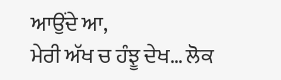ਆਉਂਦੇ ਆ,
ਮੇਰੀ ਅੱਖ ਚ ਹੰਝੂ ਦੇਖ… ਲੋਕ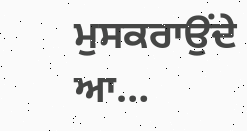ਮੁਸਕਰਾਉਂਦੇ ਆ…